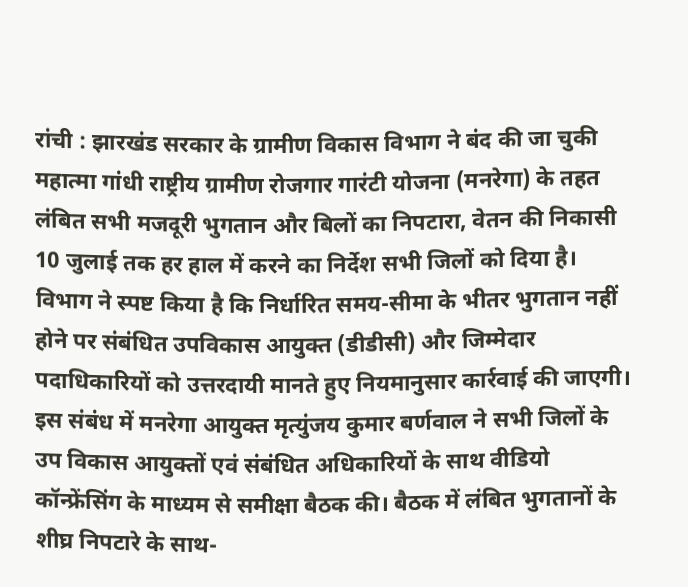रांची : झारखंड सरकार के ग्रामीण विकास विभाग ने बंद की जा चुकी महात्मा गांधी राष्ट्रीय ग्रामीण रोजगार गारंटी योजना (मनरेगा) के तहत लंबित सभी मजदूरी भुगतान और बिलों का निपटारा, वेतन की निकासी 10 जुलाई तक हर हाल में करने का निर्देश सभी जिलों को दिया है। विभाग ने स्पष्ट किया है कि निर्धारित समय-सीमा के भीतर भुगतान नहीं होने पर संबंधित उपविकास आयुक्त (डीडीसी) और जिम्मेदार पदाधिकारियों को उत्तरदायी मानते हुए नियमानुसार कार्रवाई की जाएगी।
इस संबंध में मनरेगा आयुक्त मृत्युंजय कुमार बर्णवाल ने सभी जिलों के उप विकास आयुक्तों एवं संबंधित अधिकारियों के साथ वीडियो कॉन्फ्रेंसिंग के माध्यम से समीक्षा बैठक की। बैठक में लंबित भुगतानों के शीघ्र निपटारे के साथ-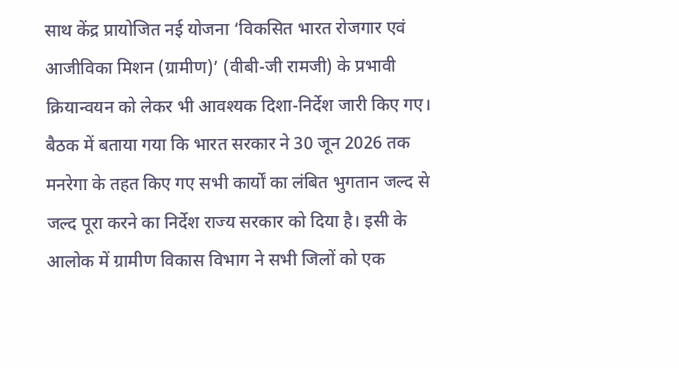साथ केंद्र प्रायोजित नई योजना ‘विकसित भारत रोजगार एवं आजीविका मिशन (ग्रामीण)’ (वीबी-जी रामजी) के प्रभावी क्रियान्वयन को लेकर भी आवश्यक दिशा-निर्देश जारी किए गए।
बैठक में बताया गया कि भारत सरकार ने 30 जून 2026 तक मनरेगा के तहत किए गए सभी कार्यों का लंबित भुगतान जल्द से जल्द पूरा करने का निर्देश राज्य सरकार को दिया है। इसी के आलोक में ग्रामीण विकास विभाग ने सभी जिलों को एक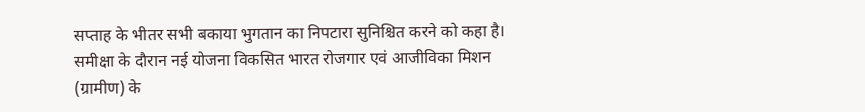सप्ताह के भीतर सभी बकाया भुगतान का निपटारा सुनिश्चित करने को कहा है।
समीक्षा के दौरान नई योजना विकसित भारत रोजगार एवं आजीविका मिशन (ग्रामीण) के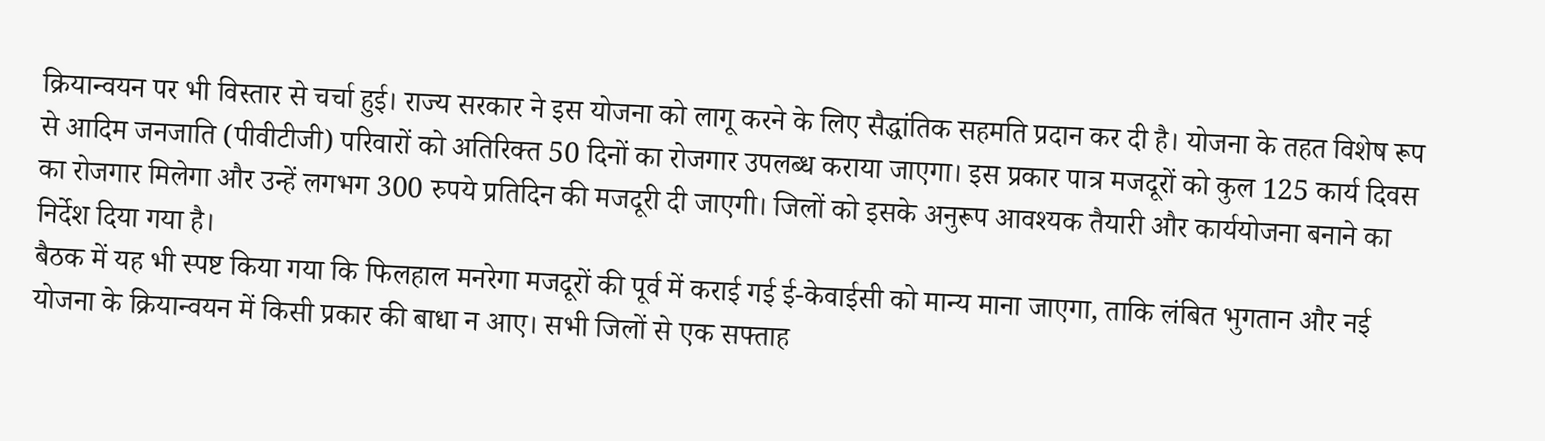क्रियान्वयन पर भी विस्तार से चर्चा हुई। राज्य सरकार ने इस योजना को लागू करने के लिए सैद्धांतिक सहमति प्रदान कर दी है। योजना के तहत विशेष रूप से आदिम जनजाति (पीवीटीजी) परिवारों को अतिरिक्त 50 दिनों का रोजगार उपलब्ध कराया जाएगा। इस प्रकार पात्र मजदूरों को कुल 125 कार्य दिवस का रोजगार मिलेगा और उन्हें लगभग 300 रुपये प्रतिदिन की मजदूरी दी जाएगी। जिलों को इसके अनुरूप आवश्यक तैयारी और कार्ययोजना बनाने का निर्देश दिया गया है।
बैठक में यह भी स्पष्ट किया गया कि फिलहाल मनरेगा मजदूरों की पूर्व में कराई गई ई-केवाईसी को मान्य माना जाएगा, ताकि लंबित भुगतान और नई योजना के क्रियान्वयन में किसी प्रकार की बाधा न आए। सभी जिलों से एक सफ्ताह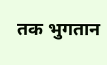तक भुगतान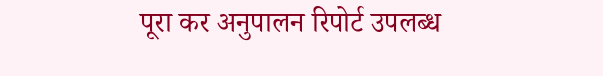पूरा कर अनुपालन रिपोर्ट उपलब्ध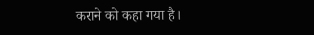कराने को कहा गया है।